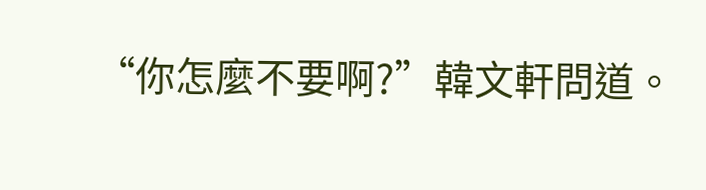“你怎麼不要啊?”韓文軒問道。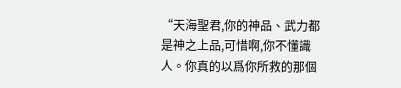“天海聖君,你的神品、武力都是神之上品,可惜啊,你不懂識人。你真的以爲你所救的那個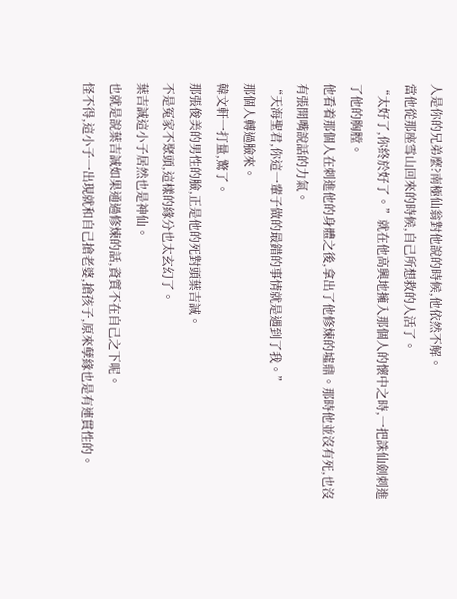人是你的兄弟麼?南極仙翁對他說的時候,他依然不解。
當他從那座雪山回來的時候,自己所想救的人活了。
“太好了,你終於好了。”就在他高興地擁入那個人的懷中之時,一把誅仙劍刺進了他的胸膛。
他看着那個人在刺進他的身體之後,拿出了他修煉的墟鼎。那時他並沒有死,也沒有張開嘴說話的力氣。
“天海聖君,你這一輩子做的最錯的事情就是遇到了我。”
那個人轉過臉來。
韓文軒一打量,驚了。
那張俊美的男性的臉,正是他的死對頭葉吉誠。
不是冤家不聚頭,這樣的緣分也太玄幻了。
葉吉誠這小子居然也是神仙。
也就是說葉吉誠如果通過修煉的話,資質不在自己之下呢。
怪不得,這小子一出現就和自己搶老婆,搶孩子,原來孽緣也是有連貫性的。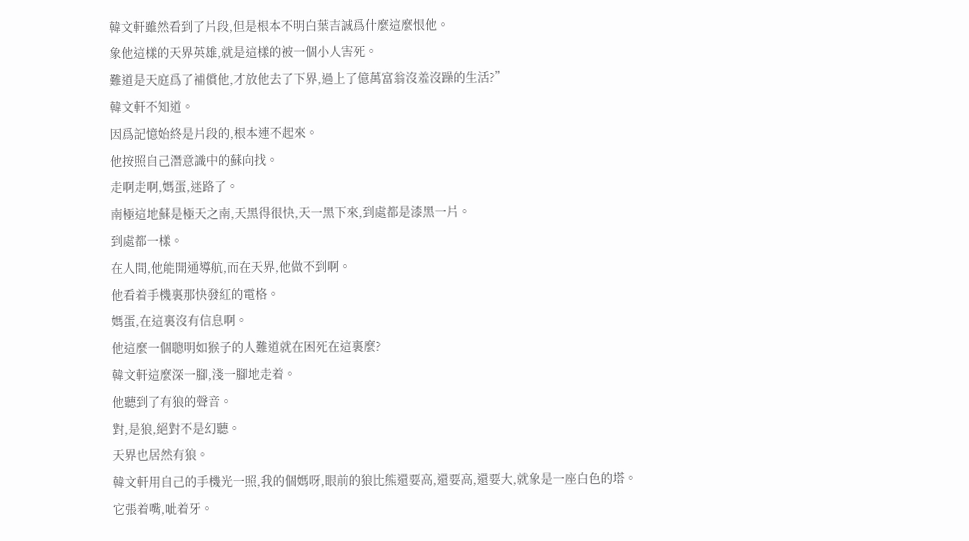韓文軒雖然看到了片段,但是根本不明白葉吉誠爲什麼這麼恨他。
象他這樣的天界英雄,就是這樣的被一個小人害死。
難道是天庭爲了補償他,才放他去了下界,過上了億萬富翁沒羞沒躁的生活?”
韓文軒不知道。
因爲記憶始終是片段的,根本連不起來。
他按照自己潛意識中的蘇向找。
走啊走啊,媽蛋,迷路了。
南極這地蘇是極天之南,天黑得很快,天一黑下來,到處都是漆黑一片。
到處都一樣。
在人間,他能開通導航,而在天界,他做不到啊。
他看着手機裏那快發紅的電格。
媽蛋,在這裏沒有信息啊。
他這麼一個聰明如猴子的人難道就在困死在這裏麼?
韓文軒這麼深一腳,淺一腳地走着。
他聽到了有狼的聲音。
對,是狼,絕對不是幻聽。
天界也居然有狼。
韓文軒用自己的手機光一照,我的個媽呀,眼前的狼比熊還要高,還要高,還要大,就象是一座白色的塔。
它張着嘴,呲着牙。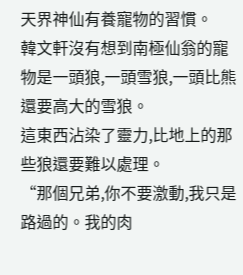天界神仙有養寵物的習慣。
韓文軒沒有想到南極仙翁的寵物是一頭狼,一頭雪狼,一頭比熊還要高大的雪狼。
這東西沾染了靈力,比地上的那些狼還要難以處理。
“那個兄弟,你不要激動,我只是路過的。我的肉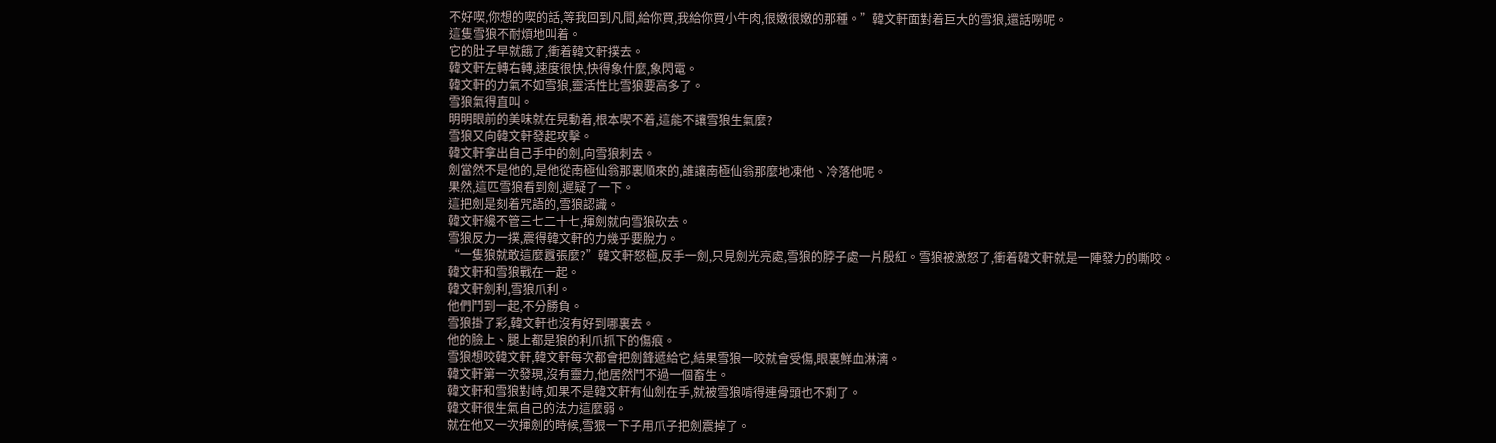不好喫,你想的喫的話,等我回到凡間,給你買,我給你買小牛肉,很嫩很嫩的那種。”韓文軒面對着巨大的雪狼,還話嘮呢。
這隻雪狼不耐煩地叫着。
它的肚子早就餓了,衝着韓文軒撲去。
韓文軒左轉右轉,速度很快,快得象什麼,象閃電。
韓文軒的力氣不如雪狼,靈活性比雪狼要高多了。
雪狼氣得直叫。
明明眼前的美味就在晃動着,根本喫不着,這能不讓雪狼生氣麼?
雪狼又向韓文軒發起攻擊。
韓文軒拿出自己手中的劍,向雪狼刺去。
劍當然不是他的,是他從南極仙翁那裏順來的,誰讓南極仙翁那麼地凍他、冷落他呢。
果然,這匹雪狼看到劍,遲疑了一下。
這把劍是刻着咒語的,雪狼認識。
韓文軒纔不管三七二十七,揮劍就向雪狼砍去。
雪狼反力一撲,震得韓文軒的力幾乎要脫力。
“一隻狼就敢這麼囂張麼?”韓文軒怒極,反手一劍,只見劍光亮處,雪狼的脖子處一片殷紅。雪狼被激怒了,衝着韓文軒就是一陣發力的嘶咬。
韓文軒和雪狼戰在一起。
韓文軒劍利,雪狼爪利。
他們鬥到一起,不分勝負。
雪狼掛了彩,韓文軒也沒有好到哪裏去。
他的臉上、腿上都是狼的利爪抓下的傷痕。
雪狼想咬韓文軒,韓文軒每次都會把劍鋒遞給它,結果雪狼一咬就會受傷,眼裏鮮血淋漓。
韓文軒第一次發現,沒有靈力,他居然鬥不過一個畜生。
韓文軒和雪狼對峙,如果不是韓文軒有仙劍在手,就被雪狼啃得連骨頭也不剩了。
韓文軒很生氣自己的法力這麼弱。
就在他又一次揮劍的時候,雪狠一下子用爪子把劍震掉了。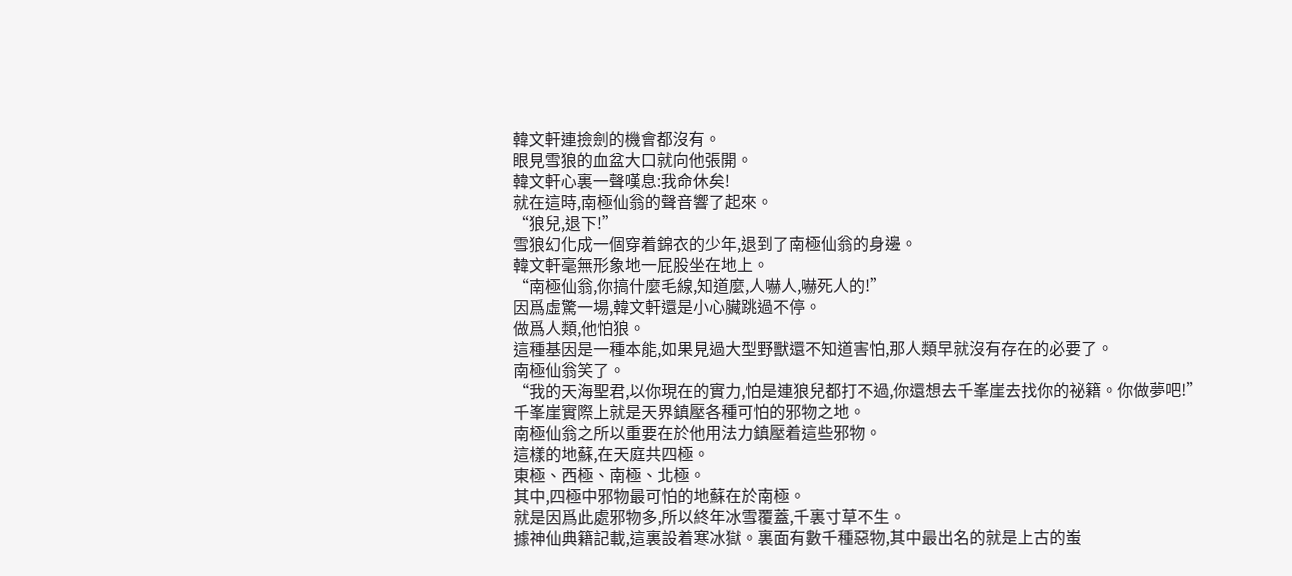韓文軒連撿劍的機會都沒有。
眼見雪狼的血盆大口就向他張開。
韓文軒心裏一聲嘆息:我命休矣!
就在這時,南極仙翁的聲音響了起來。
“狼兒,退下!”
雪狼幻化成一個穿着錦衣的少年,退到了南極仙翁的身邊。
韓文軒毫無形象地一屁股坐在地上。
“南極仙翁,你搞什麼毛線,知道麼,人嚇人,嚇死人的!”
因爲虛驚一場,韓文軒還是小心臟跳過不停。
做爲人類,他怕狼。
這種基因是一種本能,如果見過大型野獸還不知道害怕,那人類早就沒有存在的必要了。
南極仙翁笑了。
“我的天海聖君,以你現在的實力,怕是連狼兒都打不過,你還想去千峯崖去找你的祕籍。你做夢吧!”
千峯崖實際上就是天界鎮壓各種可怕的邪物之地。
南極仙翁之所以重要在於他用法力鎮壓着這些邪物。
這樣的地蘇,在天庭共四極。
東極、西極、南極、北極。
其中,四極中邪物最可怕的地蘇在於南極。
就是因爲此處邪物多,所以終年冰雪覆蓋,千裏寸草不生。
據神仙典籍記載,這裏設着寒冰獄。裏面有數千種惡物,其中最出名的就是上古的蚩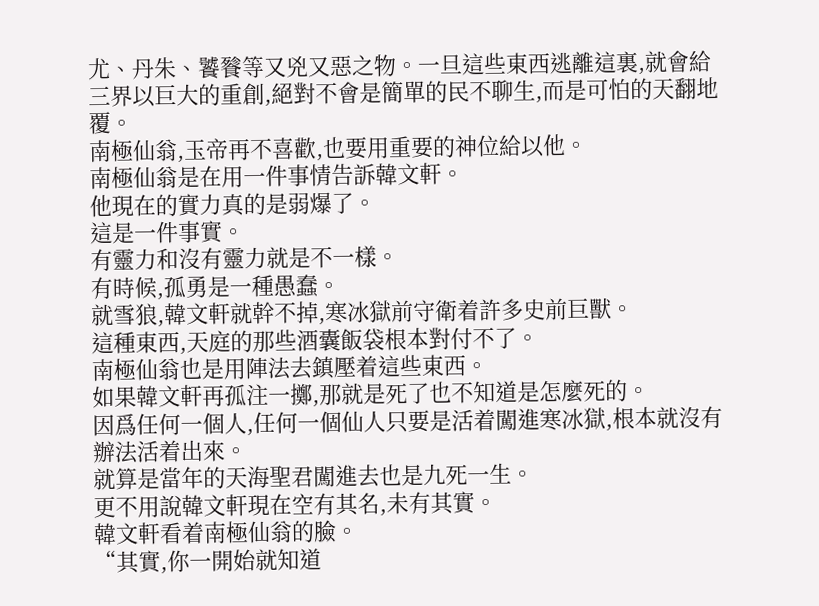尤、丹朱、饕餮等又兇又惡之物。一旦這些東西逃離這裏,就會給三界以巨大的重創,絕對不會是簡單的民不聊生,而是可怕的天翻地覆。
南極仙翁,玉帝再不喜歡,也要用重要的神位給以他。
南極仙翁是在用一件事情告訴韓文軒。
他現在的實力真的是弱爆了。
這是一件事實。
有靈力和沒有靈力就是不一樣。
有時候,孤勇是一種愚蠢。
就雪狼,韓文軒就幹不掉,寒冰獄前守衛着許多史前巨獸。
這種東西,天庭的那些酒囊飯袋根本對付不了。
南極仙翁也是用陣法去鎮壓着這些東西。
如果韓文軒再孤注一擲,那就是死了也不知道是怎麼死的。
因爲任何一個人,任何一個仙人只要是活着闖進寒冰獄,根本就沒有辦法活着出來。
就算是當年的天海聖君闖進去也是九死一生。
更不用說韓文軒現在空有其名,未有其實。
韓文軒看着南極仙翁的臉。
“其實,你一開始就知道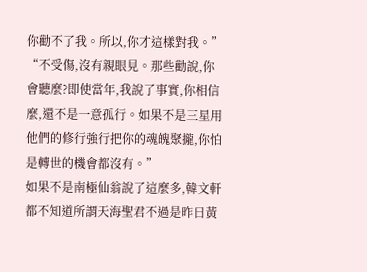你勸不了我。所以,你才這樣對我。”
“不受傷,沒有親眼見。那些勸說,你會聽麼?即使當年,我說了事實,你相信麼,還不是一意孤行。如果不是三星用他們的修行強行把你的魂魄聚攏,你怕是轉世的機會都沒有。”
如果不是南極仙翁說了這麼多,韓文軒都不知道所謂天海聖君不過是昨日黃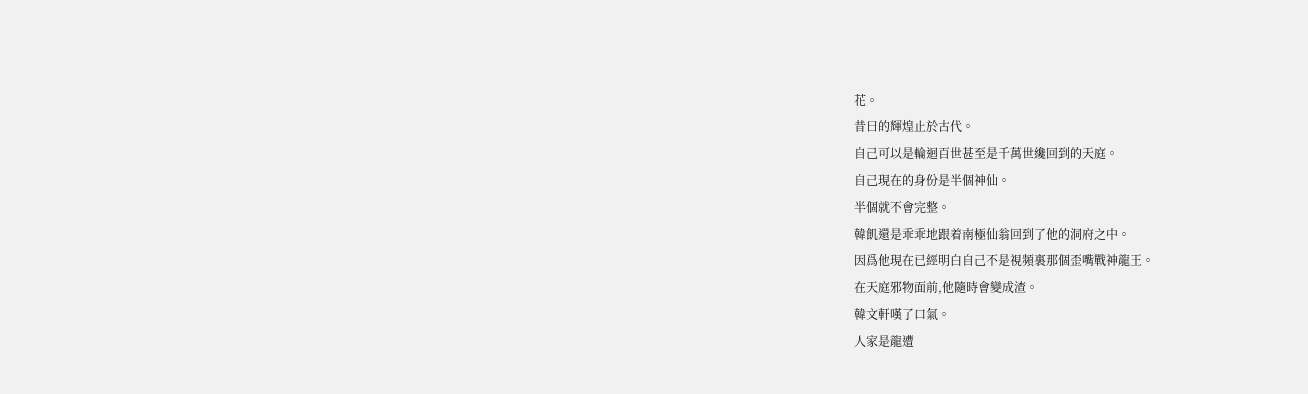花。
昔曰的輝煌止於古代。
自己可以是輪迴百世甚至是千萬世纔回到的天庭。
自己現在的身份是半個神仙。
半個就不會完整。
韓飢還是乖乖地跟着南極仙翁回到了他的洞府之中。
因爲他現在已經明白自己不是視頻裏那個歪嘴戰神龍王。
在天庭邪物面前,他隨時會變成渣。
韓文軒嘆了口氣。
人家是龍遭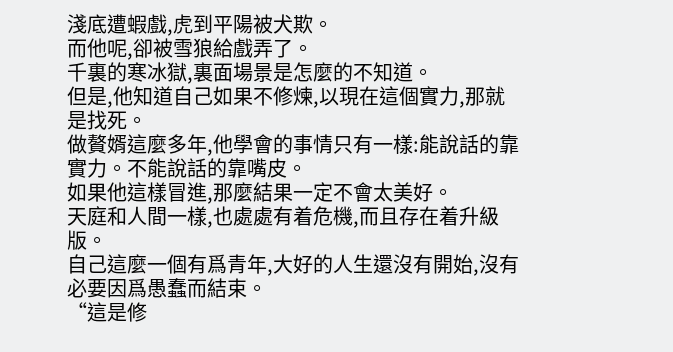淺底遭蝦戲,虎到平陽被犬欺。
而他呢,卻被雪狼給戲弄了。
千裏的寒冰獄,裏面場景是怎麼的不知道。
但是,他知道自己如果不修煉,以現在這個實力,那就是找死。
做贅婿這麼多年,他學會的事情只有一樣:能說話的靠實力。不能說話的靠嘴皮。
如果他這樣冒進,那麼結果一定不會太美好。
天庭和人間一樣,也處處有着危機,而且存在着升級版。
自己這麼一個有爲青年,大好的人生還沒有開始,沒有必要因爲愚蠢而結束。
“這是修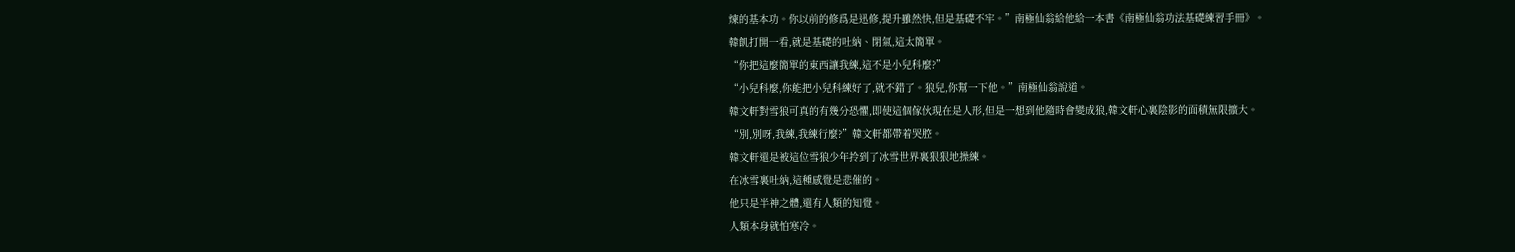煉的基本功。你以前的修爲是迅修,提升雖然快,但是基礎不牢。”南極仙翁給他給一本書《南極仙翁功法基礎練習手冊》。
韓飢打開一看,就是基礎的吐納、閉氣,這太簡單。
“你把這麼簡單的東西讓我練,這不是小兒科麼?”
“小兒科麼,你能把小兒科練好了,就不錯了。狼兒,你幫一下他。”南極仙翁說道。
韓文軒對雪狼可真的有幾分恐懼,即使這個傢伙現在是人形,但是一想到他隨時會變成狼,韓文軒心裏陰影的面積無限擴大。
“別,別呀,我練,我練行麼?”韓文軒都帶着哭腔。
韓文軒還是被這位雪狼少年拎到了冰雪世界裏狠狠地操練。
在冰雪裏吐納,這種感覺是悲催的。
他只是半神之體,還有人類的知覺。
人類本身就怕寒冷。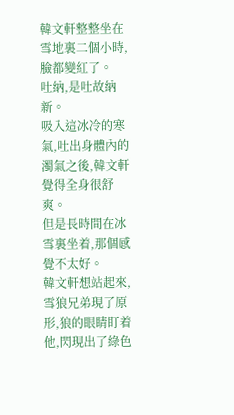韓文軒整整坐在雪地裏二個小時,臉都變紅了。
吐納,是吐故納新。
吸入這冰冷的寒氣,吐出身體內的濁氣之後,韓文軒覺得全身很舒爽。
但是長時間在冰雪裏坐着,那個感覺不太好。
韓文軒想站起來,雪狼兄弟現了原形,狼的眼睛盯着他,閃現出了綠色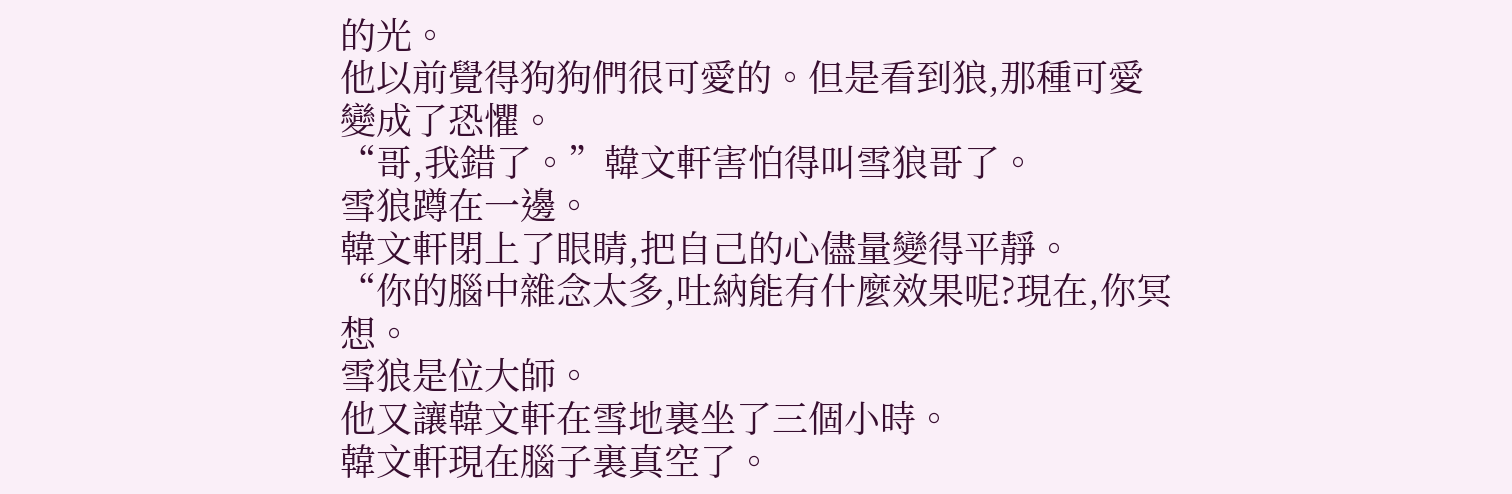的光。
他以前覺得狗狗們很可愛的。但是看到狼,那種可愛變成了恐懼。
“哥,我錯了。”韓文軒害怕得叫雪狼哥了。
雪狼蹲在一邊。
韓文軒閉上了眼睛,把自己的心儘量變得平靜。
“你的腦中雜念太多,吐納能有什麼效果呢?現在,你冥想。
雪狼是位大師。
他又讓韓文軒在雪地裏坐了三個小時。
韓文軒現在腦子裏真空了。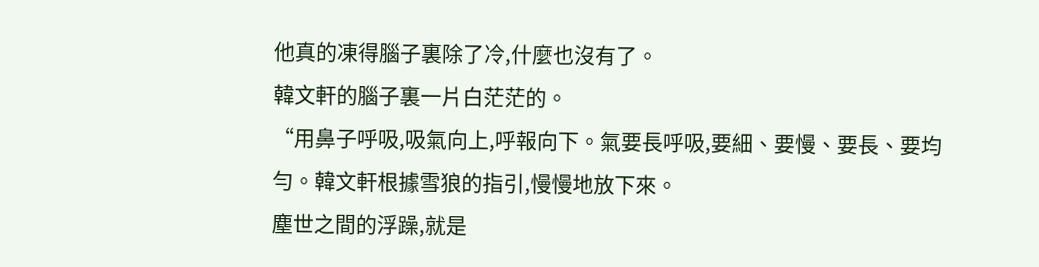他真的凍得腦子裏除了冷,什麼也沒有了。
韓文軒的腦子裏一片白茫茫的。
“用鼻子呼吸,吸氣向上,呼報向下。氣要長呼吸,要細、要慢、要長、要均勻。韓文軒根據雪狼的指引,慢慢地放下來。
塵世之間的浮躁,就是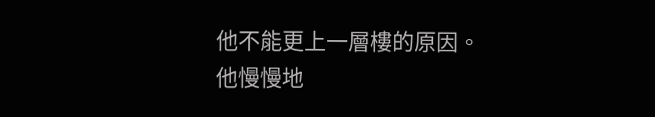他不能更上一層樓的原因。
他慢慢地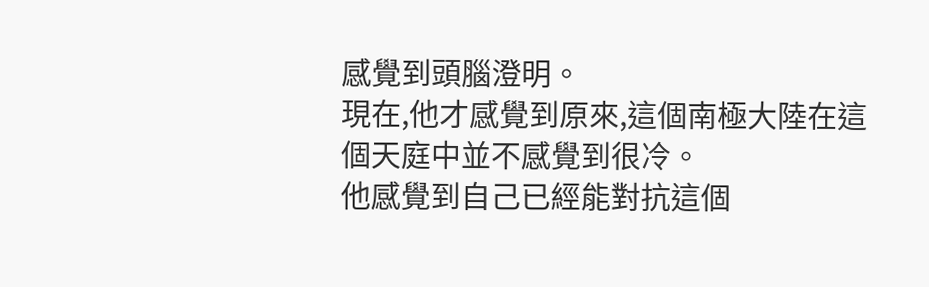感覺到頭腦澄明。
現在,他才感覺到原來,這個南極大陸在這個天庭中並不感覺到很冷。
他感覺到自己已經能對抗這個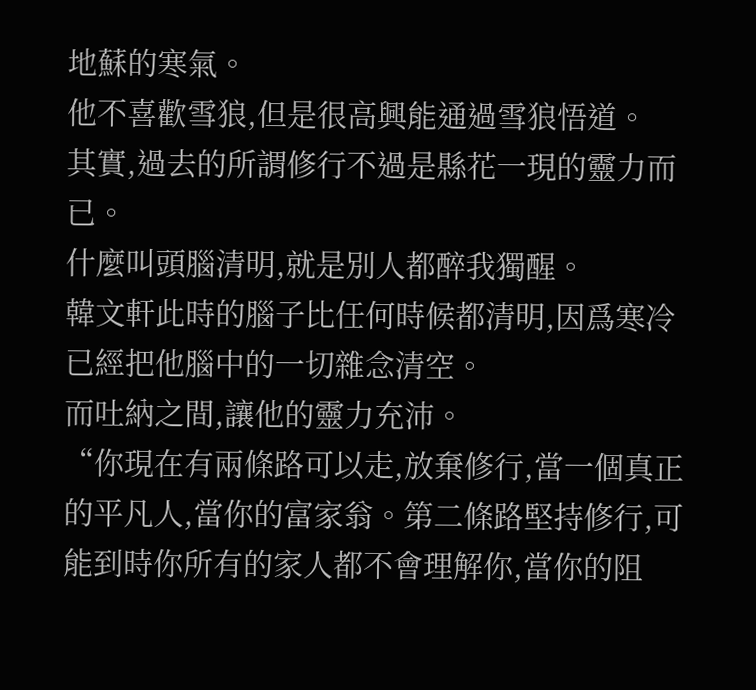地蘇的寒氣。
他不喜歡雪狼,但是很高興能通過雪狼悟道。
其實,過去的所謂修行不過是縣花一現的靈力而已。
什麼叫頭腦清明,就是別人都醉我獨醒。
韓文軒此時的腦子比任何時候都清明,因爲寒冷已經把他腦中的一切雜念清空。
而吐納之間,讓他的靈力充沛。
“你現在有兩條路可以走,放棄修行,當一個真正的平凡人,當你的富家翁。第二條路堅持修行,可能到時你所有的家人都不會理解你,當你的阻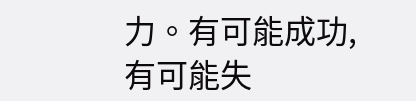力。有可能成功,有可能失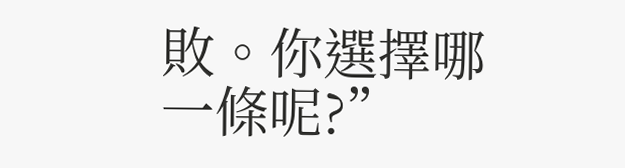敗。你選擇哪一條呢?”